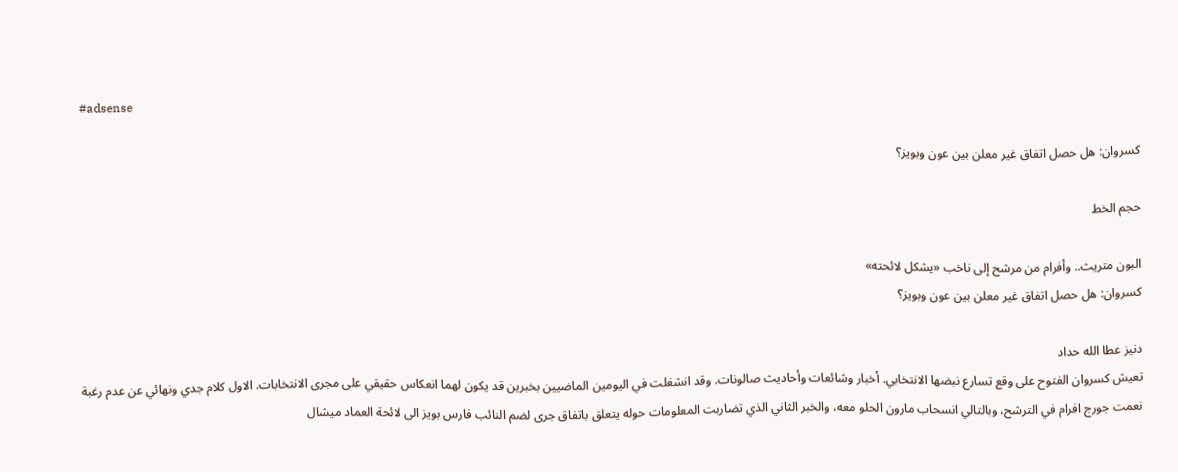#adsense

كسروان: هل حصل اتفاق غير معلن بين عون وبويز؟

حجم الخط

البون متريث.. وأفرام من مرشح إلى ناخب «يشكل لائحته»
كسروان: هل حصل اتفاق غير معلن بين عون وبويز؟

دنيز عطا الله حداد
تعيش كسروان الفتوح على وقع تسارع نبضها الانتخابي. أخبار وشائعات وأحاديث صالونات. وقد انشغلت في اليومين الماضيين بخبرين قد يكون لهما انعكاس حقيقي على مجرى الانتخابات. الاول كلام جدي ونهائي عن عدم رغبة نعمت جورج افرام في الترشح، وبالتالي انسحاب مارون الحلو معه، والخبر الثاني الذي تضاربت المعلومات حوله يتعلق باتفاق جرى لضم النائب فارس بويز الى لائحة العماد ميشال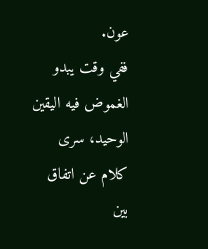عون.
ففي وقت يبدو الغموض فيه اليقين الوحيد، سرى كلام عن اتفاق بين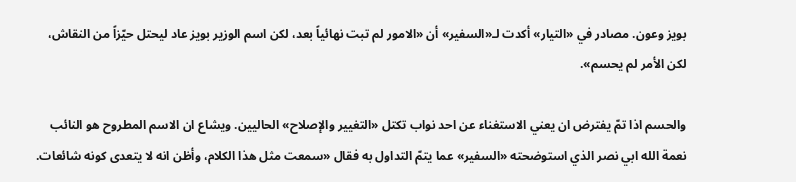بويز وعون. مصادر في «التيار» أكدت لـ«السفير» أن «الامور لم تبت نهائياً بعد، لكن اسم الوزير بويز عاد ليحتل حيّزاً من النقاش، لكن الأمر لم يحسم».

والحسم اذا تمّ يفترض ان يعني الاستغناء عن احد نواب تكتل «التغيير والإصلاح» الحاليين. ويشاع ان الاسم المطروح هو النائب نعمة الله ابي نصر الذي استوضحته «السفير» عما يتمّ التداول به فقال «سمعت مثل هذا الكلام، وأظن انه لا يتعدى كونه شائعات.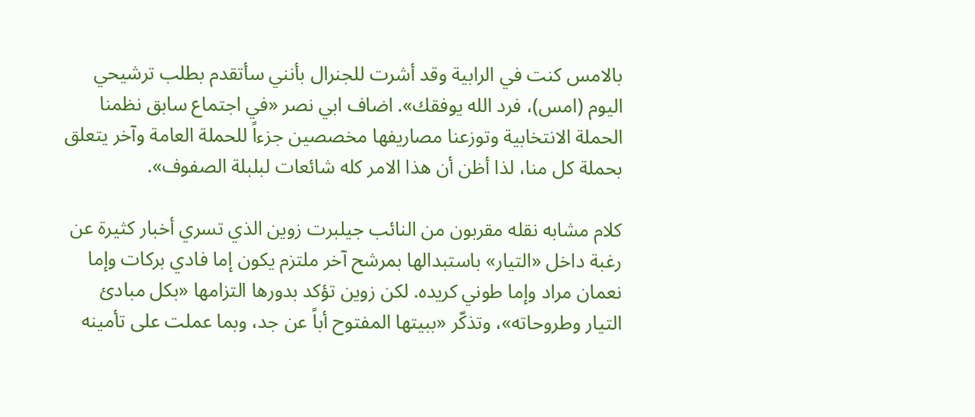بالامس كنت في الرابية وقد أشرت للجنرال بأنني سأتقدم بطلب ترشيحي اليوم (امس)، فرد الله يوفقك». اضاف ابي نصر «في اجتماع سابق نظمنا الحملة الانتخابية وتوزعنا مصاريفها مخصصين جزءاً للحملة العامة وآخر يتعلق بحملة كل منا، لذا أظن أن هذا الامر كله شائعات لبلبلة الصفوف».

كلام مشابه نقله مقربون من النائب جيلبرت زوين الذي تسري أخبار كثيرة عن رغبة داخل «التيار» باستبدالها بمرشح آخر ملتزم يكون إما فادي بركات وإما نعمان مراد وإما طوني كريده. لكن زوين تؤكد بدورها التزامها «بكل مبادئ التيار وطروحاته»، وتذكّر «ببيتها المفتوح أباً عن جد، وبما عملت على تأمينه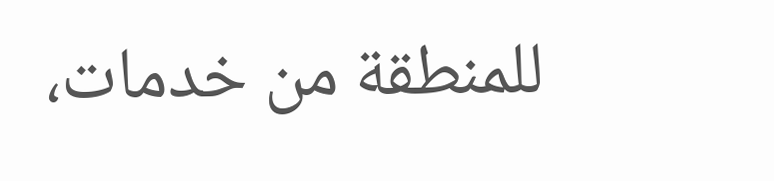للمنطقة من خدمات،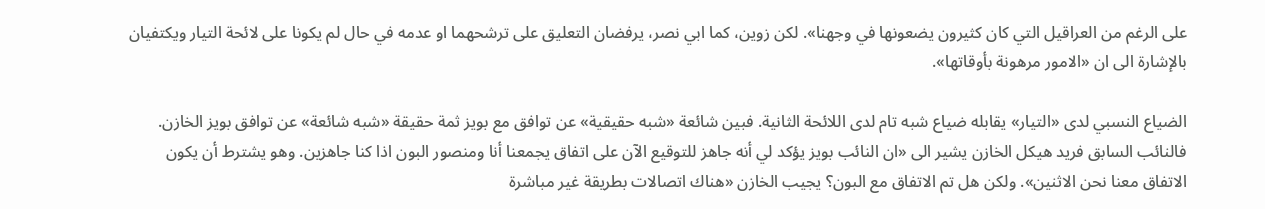على الرغم من العراقيل التي كان كثيرون يضعونها في وجهنا». لكن زوين، كما ابي نصر، يرفضان التعليق على ترشحهما او عدمه في حال لم يكونا على لائحة التيار ويكتفيان بالإشارة الى ان «الامور مرهونة بأوقاتها».

الضياع النسبي لدى «التيار» يقابله ضياع شبه تام لدى اللائحة الثانية. فبين شائعة «شبه حقيقية» عن توافق مع بويز ثمة حقيقة «شبه شائعة» عن توافق بويز الخازن. فالنائب السابق فريد هيكل الخازن يشير الى «ان النائب بويز يؤكد لي أنه جاهز للتوقيع الآن على اتفاق يجمعنا أنا ومنصور البون اذا كنا جاهزين. وهو يشترط أن يكون الاتفاق معنا نحن الاثنين». ولكن هل تم الاتفاق مع البون؟ يجيب الخازن «هناك اتصالات بطريقة غير مباشرة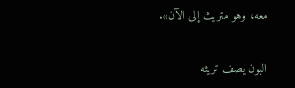معه، وهو متريث إلى الآن».

البون يصف تريثه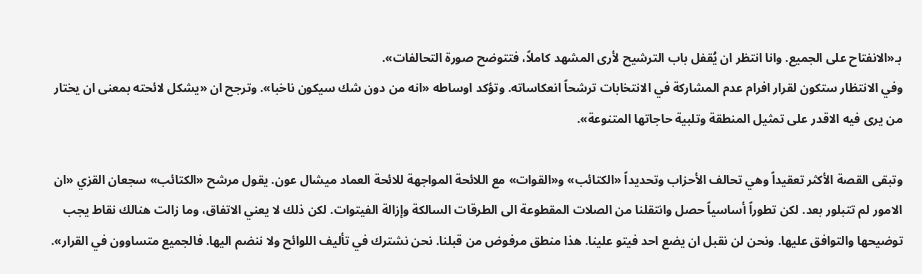بـ«الانفتاح على الجميع. وانا انتظر ان يُقفل باب الترشيح لأرى المشهد كاملاً، فتتوضح صورة التحالفات».
وفي الانتظار ستكون لقرار افرام عدم المشاركة في الانتخابات ترشحاً انعكاساته. وتؤكد اوساطه «انه من دون شك سيكون ناخبا». وترجح ان «يشكل لائحته بمعنى ان يختار من يرى فيه الاقدر على تمثيل المنطقة وتلبية حاجاتها المتنوعة».

وتبقى القصة الأكثر تعقيداً وهي تحالف الأحزاب وتحديداً «الكتائب» و«القوات» مع اللائحة المواجهة للائحة العماد ميشال عون. يقول مرشح «الكتائب» سجعان القزي «ان الامور لم تتبلور بعد. لكن تطوراً أساسياً حصل وانتقلنا من الصلات المقطوعة الى الطرقات السالكة وإزالة الفيتوات. لكن ذلك لا يعني الاتفاق، وما زالت هنالك نقاط يجب توضيحها والتوافق عليها. ونحن لن نقبل ان يضع احد فيتو علينا. هذا منطق مرفوض من قبلنا. نحن نشترك في تأليف اللوائح ولا ننضم اليها. فالجميع متساوون في القرار».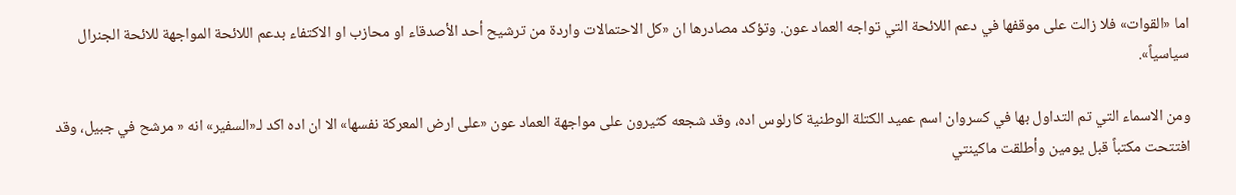اما «القوات» فلا زالت على موقفها في دعم اللائحة التي تواجه العماد عون. وتؤكد مصادرها ان «كل الاحتمالات واردة من ترشيح أحد الأصدقاء او محازب او الاكتفاء بدعم اللائحة المواجهة للائحة الجنرال سياسياً».

ومن الاسماء التي تم التداول بها في كسروان اسم عميد الكتلة الوطنية كارلوس اده، وقد شجعه كثيرون على مواجهة العماد عون «على ارض المعركة نفسها» الا ان اده اكد لـ«السفير» انه « مرشح في جبيل، وقد افتتحت مكتباً قبل يومين وأطلقت ماكينتي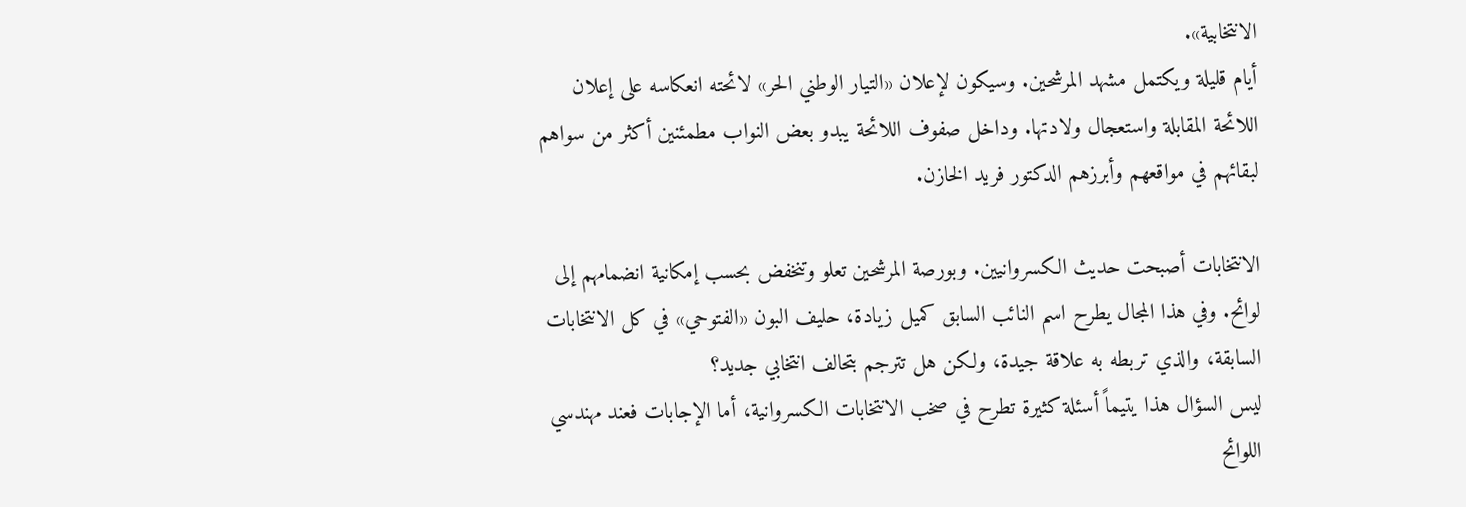الانتخابية».
أيام قليلة ويكتمل مشهد المرشحين. وسيكون لإعلان «التيار الوطني الحر» لائحته انعكاسه على إعلان اللائحة المقابلة واستعجال ولادتها. وداخل صفوف اللائحة يبدو بعض النواب مطمئنين أكثر من سواهم لبقائهم في مواقعهم وأبرزهم الدكتور فريد الخازن.

الانتخابات أصبحت حديث الكسروانيين. وبورصة المرشحين تعلو وتنخفض بحسب إمكانية انضمامهم إلى لوائح. وفي هذا المجال يطرح اسم النائب السابق كميل زيادة، حليف البون «الفتوحي» في كل الانتخابات السابقة، والذي تربطه به علاقة جيدة، ولكن هل تترجم بتحالف انتخابي جديد؟
ليس السؤال هذا يتيماً أسئلة كثيرة تطرح في صخب الانتخابات الكسروانية، أما الإجابات فعند مهندسي اللوائح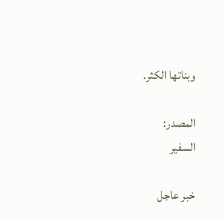وبناتها الكثر.

المصدر:
السفير

خبر عاجل